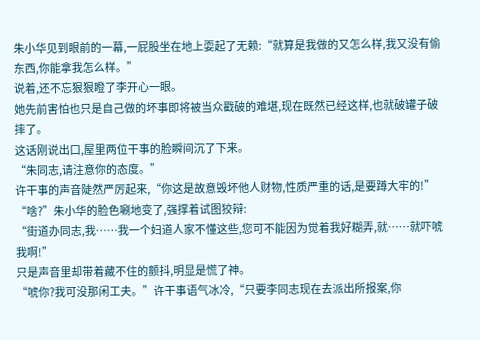朱小华见到眼前的一幕,一屁股坐在地上耍起了无赖:“就算是我做的又怎么样,我又没有偷东西,你能拿我怎么样。”
说着,还不忘狠狠瞪了李开心一眼。
她先前害怕也只是自己做的坏事即将被当众戳破的难堪,现在既然已经这样,也就破罐子破摔了。
这话刚说出口,屋里两位干事的脸瞬间沉了下来。
“朱同志,请注意你的态度。”
许干事的声音陡然严厉起来,“你这是故意毁坏他人财物,性质严重的话,是要蹲大牢的!”
“啥?”朱小华的脸色唰地变了,强撑着试图狡辩:
“街道办同志,我……我一个妇道人家不懂这些,您可不能因为觉着我好糊弄,就……就吓唬我啊!”
只是声音里却带着藏不住的颤抖,明显是慌了神。
“唬你?我可没那闲工夫。”许干事语气冰冷,“只要李同志现在去派出所报案,你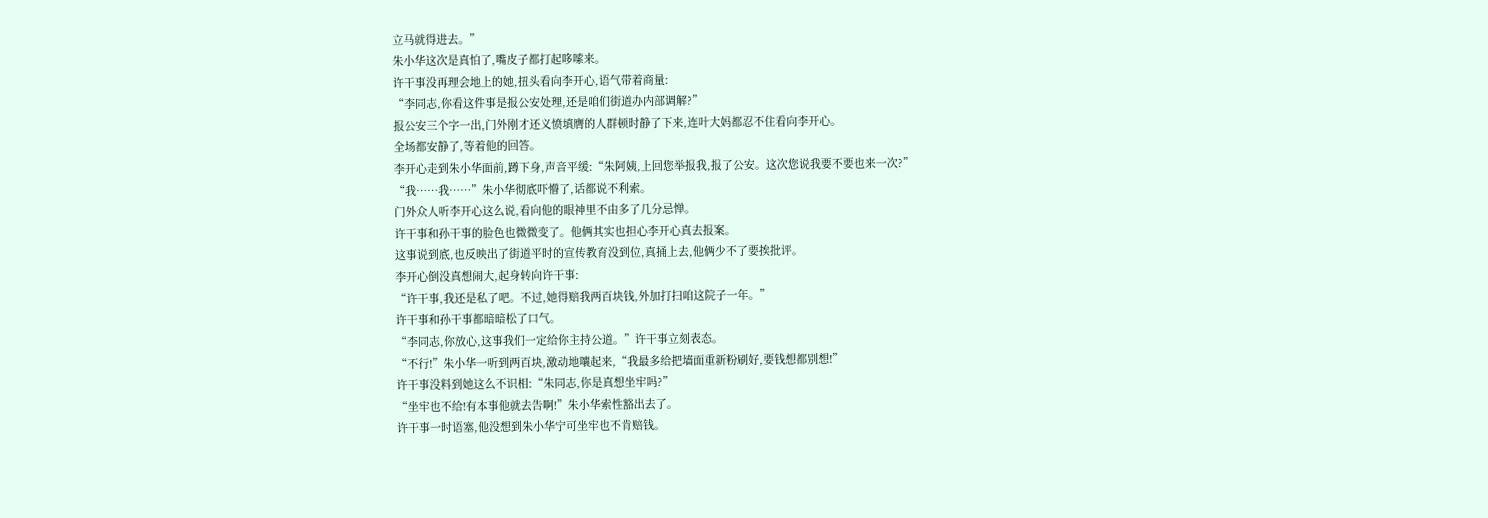立马就得进去。”
朱小华这次是真怕了,嘴皮子都打起哆嗦来。
许干事没再理会地上的她,扭头看向李开心,语气带着商量:
“李同志,你看这件事是报公安处理,还是咱们街道办内部调解?”
报公安三个字一出,门外刚才还义愤填膺的人群顿时静了下来,连叶大妈都忍不住看向李开心。
全场都安静了,等着他的回答。
李开心走到朱小华面前,蹲下身,声音平缓:“朱阿姨,上回您举报我,报了公安。这次您说我要不要也来一次?”
“我……我……”朱小华彻底吓懵了,话都说不利索。
门外众人听李开心这么说,看向他的眼神里不由多了几分忌惮。
许干事和孙干事的脸色也微微变了。他俩其实也担心李开心真去报案。
这事说到底,也反映出了街道平时的宣传教育没到位,真捅上去,他俩少不了要挨批评。
李开心倒没真想闹大,起身转向许干事:
“许干事,我还是私了吧。不过,她得赔我两百块钱,外加打扫咱这院子一年。”
许干事和孙干事都暗暗松了口气。
“李同志,你放心,这事我们一定给你主持公道。”许干事立刻表态。
“不行!”朱小华一听到两百块,激动地嚷起来,“我最多给把墙面重新粉刷好,要钱想都别想!”
许干事没料到她这么不识相:“朱同志,你是真想坐牢吗?”
“坐牢也不给!有本事他就去告啊!”朱小华索性豁出去了。
许干事一时语塞,他没想到朱小华宁可坐牢也不肯赔钱。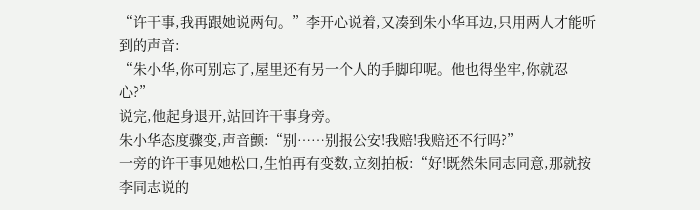“许干事,我再跟她说两句。”李开心说着,又凑到朱小华耳边,只用两人才能听到的声音:
“朱小华,你可别忘了,屋里还有另一个人的手脚印呢。他也得坐牢,你就忍心?”
说完,他起身退开,站回许干事身旁。
朱小华态度骤变,声音颤:“别……别报公安!我赔!我赔还不行吗?”
一旁的许干事见她松口,生怕再有变数,立刻拍板:“好!既然朱同志同意,那就按李同志说的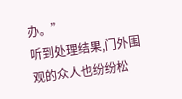办。”
听到处理结果,门外围观的众人也纷纷松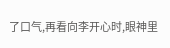了口气,再看向李开心时,眼神里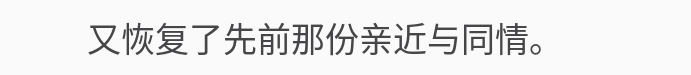又恢复了先前那份亲近与同情。